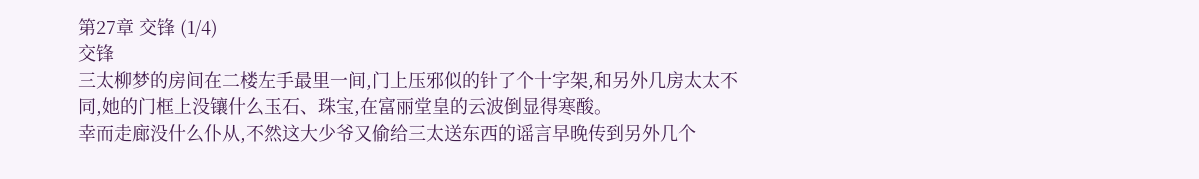第27章 交锋 (1/4)
交锋
三太柳梦的房间在二楼左手最里一间,门上压邪似的针了个十字架,和另外几房太太不同,她的门框上没镶什么玉石、珠宝,在富丽堂皇的云波倒显得寒酸。
幸而走廊没什么仆从,不然这大少爷又偷给三太送东西的谣言早晚传到另外几个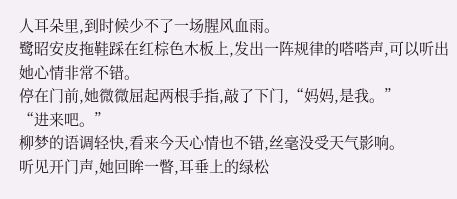人耳朵里,到时候少不了一场腥风血雨。
鹭昭安皮拖鞋踩在红棕色木板上,发出一阵规律的嗒嗒声,可以听出她心情非常不错。
停在门前,她微微屈起两根手指,敲了下门,“妈妈,是我。”
“进来吧。”
柳梦的语调轻快,看来今天心情也不错,丝毫没受天气影响。
听见开门声,她回眸一瞥,耳垂上的绿松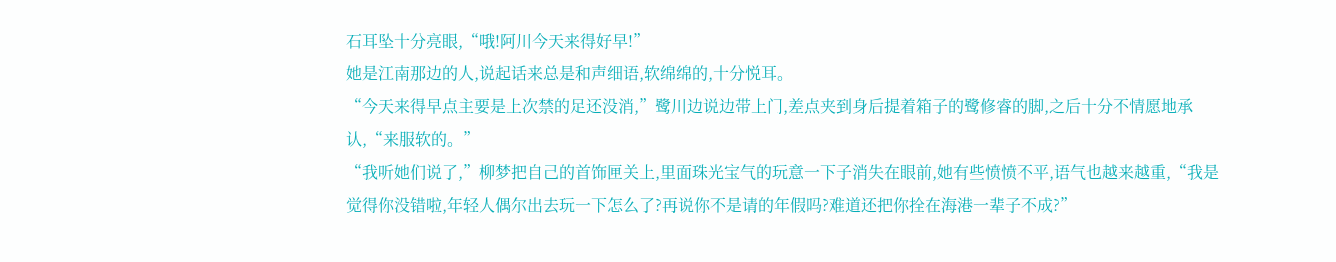石耳坠十分亮眼,“哦!阿川今天来得好早!”
她是江南那边的人,说起话来总是和声细语,软绵绵的,十分悦耳。
“今天来得早点主要是上次禁的足还没消,”鹭川边说边带上门,差点夹到身后提着箱子的鹭修睿的脚,之后十分不情愿地承认,“来服软的。”
“我听她们说了,”柳梦把自己的首饰匣关上,里面珠光宝气的玩意一下子消失在眼前,她有些愤愤不平,语气也越来越重,“我是觉得你没错啦,年轻人偶尔出去玩一下怎么了?再说你不是请的年假吗?难道还把你拴在海港一辈子不成?”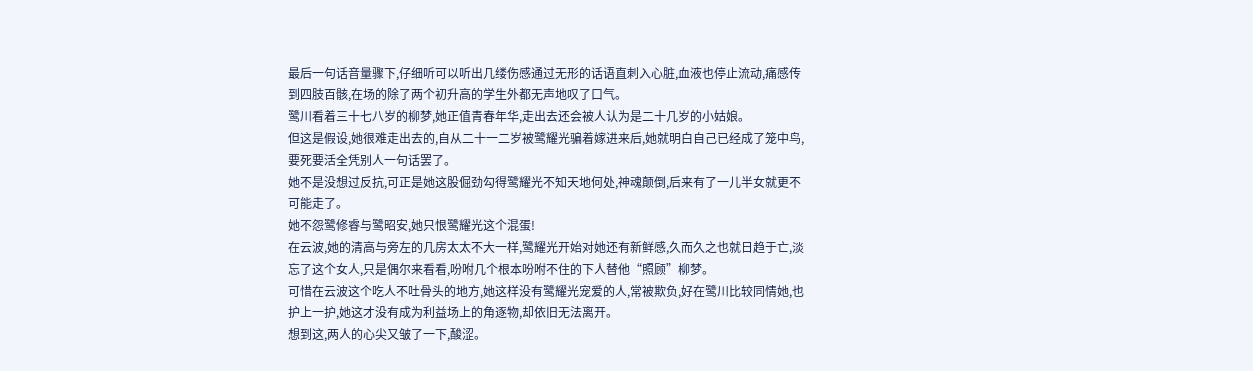最后一句话音量骤下,仔细听可以听出几缕伤感通过无形的话语直刺入心脏,血液也停止流动,痛感传到四肢百骸,在场的除了两个初升高的学生外都无声地叹了口气。
鹭川看着三十七八岁的柳梦,她正值青春年华,走出去还会被人认为是二十几岁的小姑娘。
但这是假设,她很难走出去的,自从二十一二岁被鹭耀光骗着嫁进来后,她就明白自己已经成了笼中鸟,要死要活全凭别人一句话罢了。
她不是没想过反抗,可正是她这股倔劲勾得鹭耀光不知天地何处,神魂颠倒,后来有了一儿半女就更不可能走了。
她不怨鹭修睿与鹭昭安,她只恨鹭耀光这个混蛋!
在云波,她的清高与旁左的几房太太不大一样,鹭耀光开始对她还有新鲜感,久而久之也就日趋于亡,淡忘了这个女人,只是偶尔来看看,吩咐几个根本吩咐不住的下人替他“照顾”柳梦。
可惜在云波这个吃人不吐骨头的地方,她这样没有鹭耀光宠爱的人,常被欺负,好在鹭川比较同情她,也护上一护,她这才没有成为利益场上的角逐物,却依旧无法离开。
想到这,两人的心尖又皱了一下,酸涩。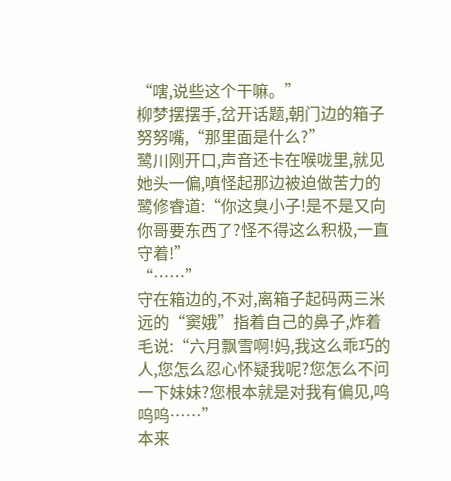“嗐,说些这个干嘛。”
柳梦摆摆手,岔开话题,朝门边的箱子努努嘴,“那里面是什么?”
鹭川刚开口,声音还卡在喉咙里,就见她头一偏,嗔怪起那边被迫做苦力的鹭修睿道:“你这臭小子!是不是又向你哥要东西了?怪不得这么积极,一直守着!”
“……”
守在箱边的,不对,离箱子起码两三米远的“窦娥”指着自己的鼻子,炸着毛说:“六月飘雪啊!妈,我这么乖巧的人,您怎么忍心怀疑我呢?您怎么不问一下妹妹?您根本就是对我有偏见,呜呜呜……”
本来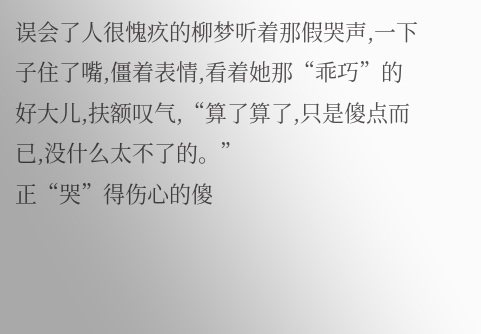误会了人很愧疚的柳梦听着那假哭声,一下子住了嘴,僵着表情,看着她那“乖巧”的好大儿,扶额叹气,“算了算了,只是傻点而已,没什么太不了的。”
正“哭”得伤心的傻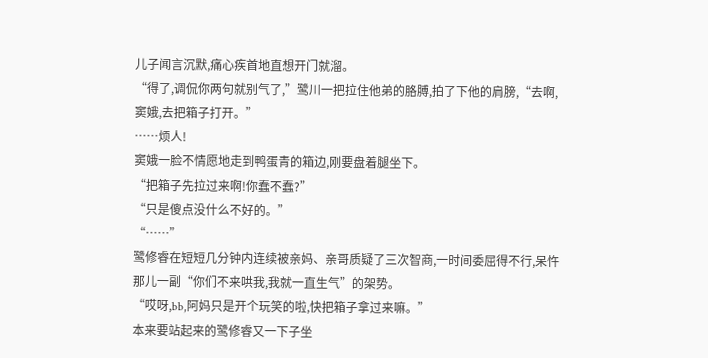儿子闻言沉默,痛心疾首地直想开门就溜。
“得了,调侃你两句就别气了,”鹭川一把拉住他弟的胳膊,拍了下他的肩膀,“去啊,窦娥,去把箱子打开。”
……烦人!
窦娥一脸不情愿地走到鸭蛋青的箱边,刚要盘着腿坐下。
“把箱子先拉过来啊!你蠢不蠢?”
“只是傻点没什么不好的。”
“……”
鹭修睿在短短几分钟内连续被亲妈、亲哥质疑了三次智商,一时间委屈得不行,呆忤那儿一副“你们不来哄我,我就一直生气”的架势。
“哎呀,bb,阿妈只是开个玩笑的啦,快把箱子拿过来嘛。”
本来要站起来的鹭修睿又一下子坐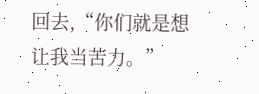回去,“你们就是想让我当苦力。”